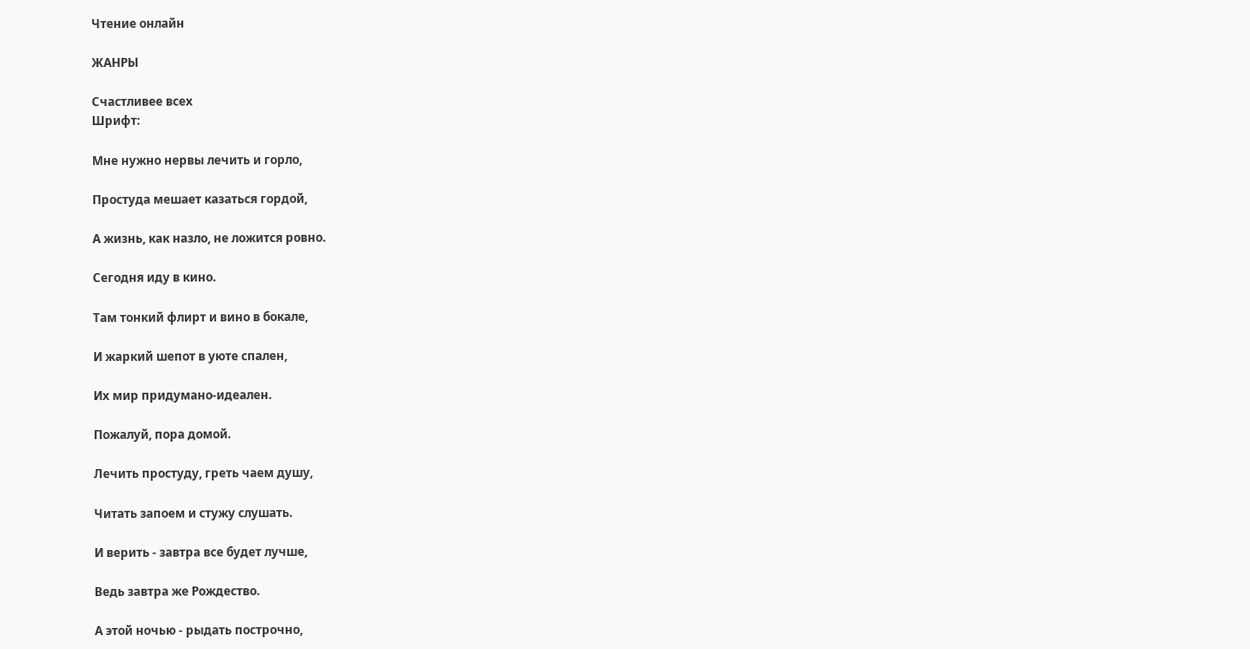Чтение онлайн

ЖАНРЫ

Счастливее всех
Шрифт:

Мне нужно нервы лечить и горло,

Простуда мешает казаться гордой,

А жизнь, как назло, не ложится ровно.

Сегодня иду в кино.

Там тонкий флирт и вино в бокале,

И жаркий шепот в уюте спален,

Их мир придумано-идеален.

Пожалуй, пора домой.

Лечить простуду, греть чаем душу,

Читать запоем и стужу слушать.

И верить - завтра все будет лучше,

Ведь завтра же Рождество.

А этой ночью - рыдать построчно,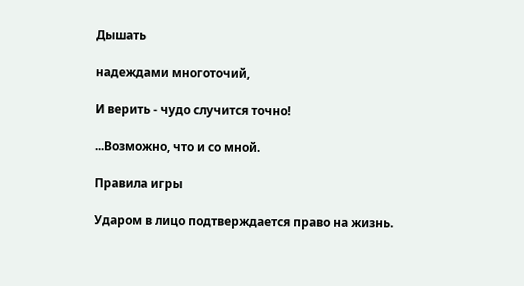Дышать

надеждами многоточий,

И верить - чудо случится точно!

...Возможно, что и со мной.

Правила игры

Ударом в лицо подтверждается право на жизнь.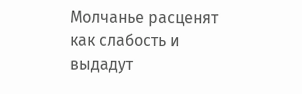Молчанье расценят как слабость и выдадут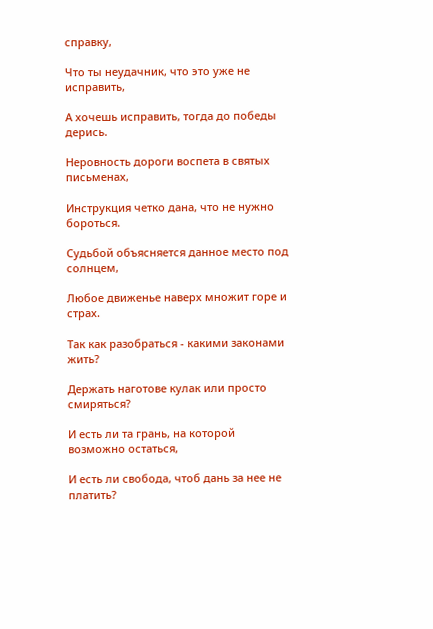справку,

Что ты неудачник, что это уже не исправить,

А хочешь исправить, тогда до победы дерись.

Неровность дороги воспета в святых письменах,

Инструкция четко дана, что не нужно бороться.

Судьбой объясняется данное место под солнцем,

Любое движенье наверх множит горе и страх.

Так как разобраться - какими законами жить?

Держать наготове кулак или просто смиряться?

И есть ли та грань, на которой возможно остаться,

И есть ли свобода, чтоб дань за нее не платить?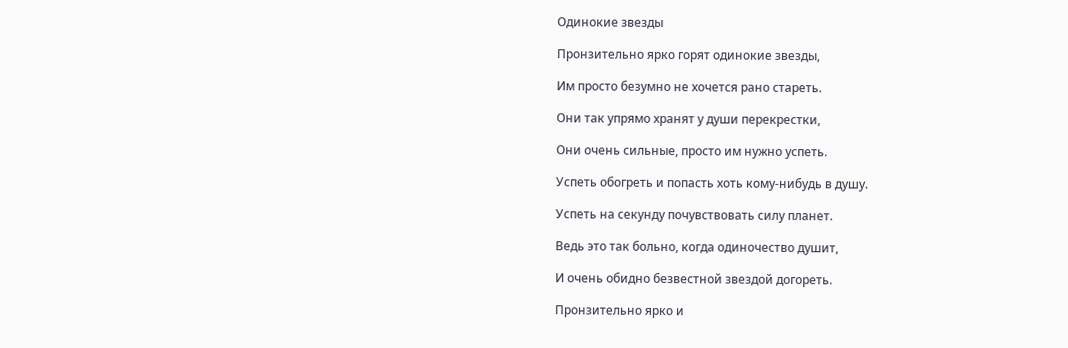Одинокие звезды

Пронзительно ярко горят одинокие звезды,

Им просто безумно не хочется рано стареть.

Они так упрямо хранят у души перекрестки,

Они очень сильные, просто им нужно успеть.

Успеть обогреть и попасть хоть кому-нибудь в душу.

Успеть на секунду почувствовать силу планет.

Ведь это так больно, когда одиночество душит,

И очень обидно безвестной звездой догореть.

Пронзительно ярко и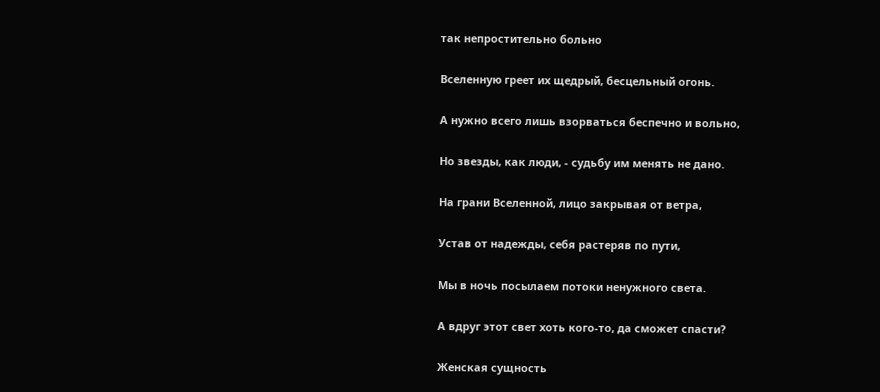так непростительно больно

Вселенную греет их щедрый, бесцельный огонь.

А нужно всего лишь взорваться беспечно и вольно,

Но звезды, как люди, - судьбу им менять не дано.

На грани Вселенной, лицо закрывая от ветра,

Устав от надежды, себя растеряв по пути,

Мы в ночь посылаем потоки ненужного света.

А вдруг этот свет хоть кого-то, да сможет спасти?

Женская сущность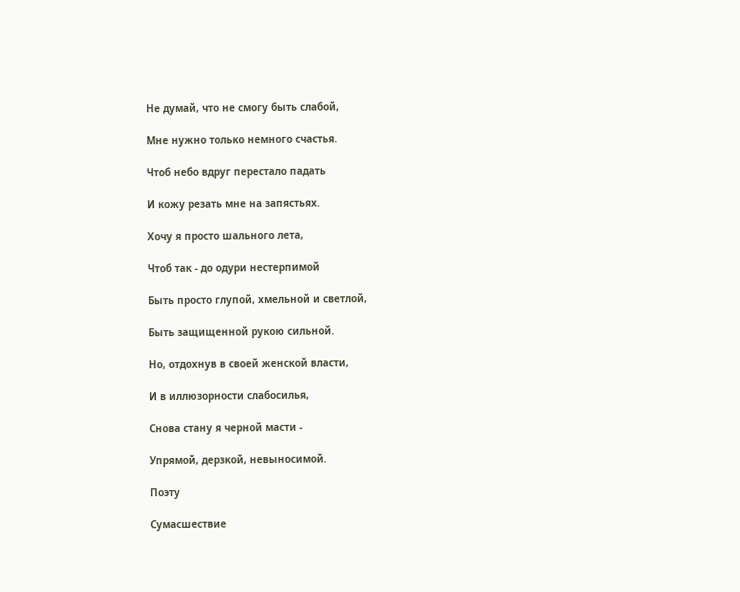Не думай, что не смогу быть слабой,

Мне нужно только немного счастья.

Чтоб небо вдруг перестало падать

И кожу резать мне на запястьях.

Хочу я просто шального лета,

Чтоб так - до одури нестерпимой

Быть просто глупой, хмельной и светлой,

Быть защищенной рукою сильной.

Но, отдохнув в своей женской власти,

И в иллюзорности слабосилья,

Снова стану я черной масти -

Упрямой, дерзкой, невыносимой.

Поэту

Сумасшествие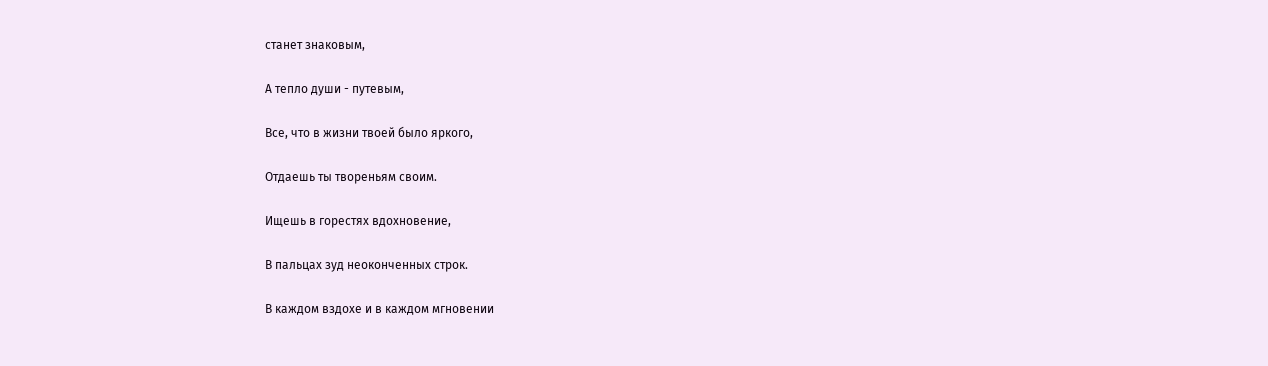станет знаковым,

А тепло души - путевым,

Все, что в жизни твоей было яркого,

Отдаешь ты твореньям своим.

Ищешь в горестях вдохновение,

В пальцах зуд неоконченных строк.

В каждом вздохе и в каждом мгновении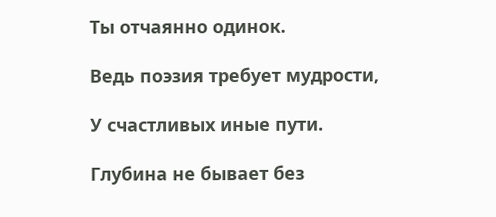Ты отчаянно одинок.

Ведь поэзия требует мудрости,

У счастливых иные пути.

Глубина не бывает без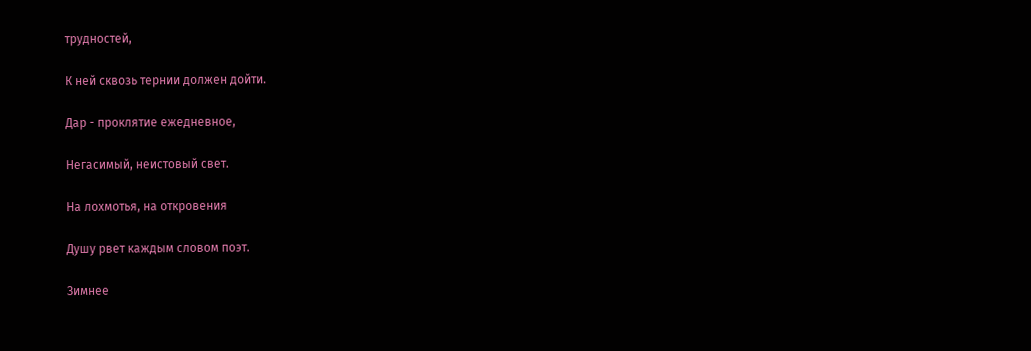трудностей,

К ней сквозь тернии должен дойти.

Дар - проклятие ежедневное,

Негасимый, неистовый свет.

На лохмотья, на откровения

Душу рвет каждым словом поэт.

Зимнее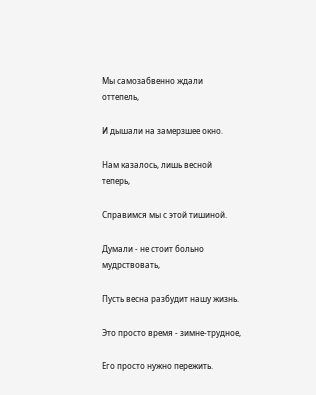Мы самозабвенно ждали оттепель,

И дышали на замерзшее окно.

Нам казалось, лишь весной теперь,

Справимся мы с этой тишиной.

Думали - не стоит больно мудрствовать,

Пусть весна разбудит нашу жизнь.

Это просто время - зимне-трудное,

Его просто нужно пережить.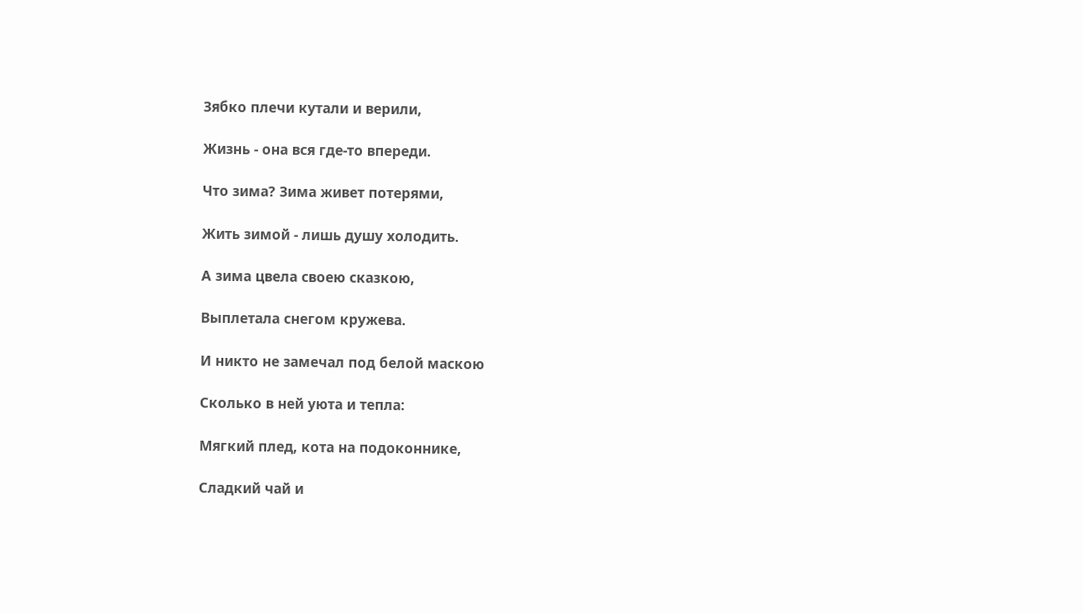Зябко плечи кутали и верили,

Жизнь - она вся где-то впереди.

Что зима? Зима живет потерями,

Жить зимой - лишь душу холодить.

А зима цвела своею сказкою,

Выплетала снегом кружева.

И никто не замечал под белой маскою

Сколько в ней уюта и тепла:

Мягкий плед, кота на подоконнике,

Сладкий чай и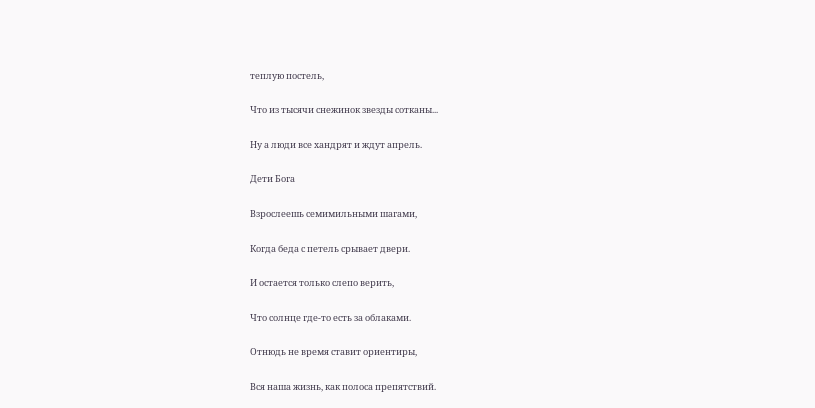теплую постель,

Что из тысячи снежинок звезды сотканы...

Ну а люди все хандрят и ждут апрель.

Дети Бога

Взрослеешь семимильными шагами,

Когда беда с петель срывает двери.

И остается только слепо верить,

Что солнце где-то есть за облаками.

Отнюдь не время ставит ориентиры,

Вся наша жизнь, как полоса препятствий.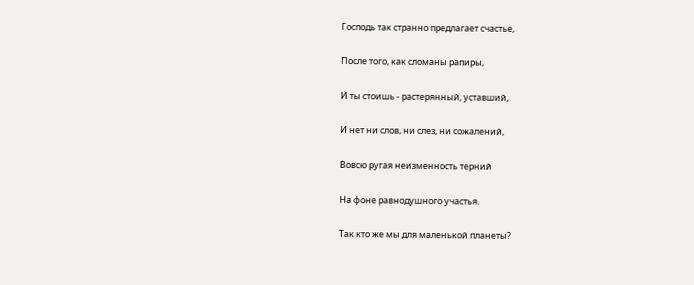Господь так странно предлагает счастье,

После того, как сломаны рапиры,

И ты стоишь - растерянный, уставший,

И нет ни слов, ни слез, ни сожалений,

Вовсю ругая неизменность терний

На фоне равнодушного участья.

Так кто же мы для маленькой планеты?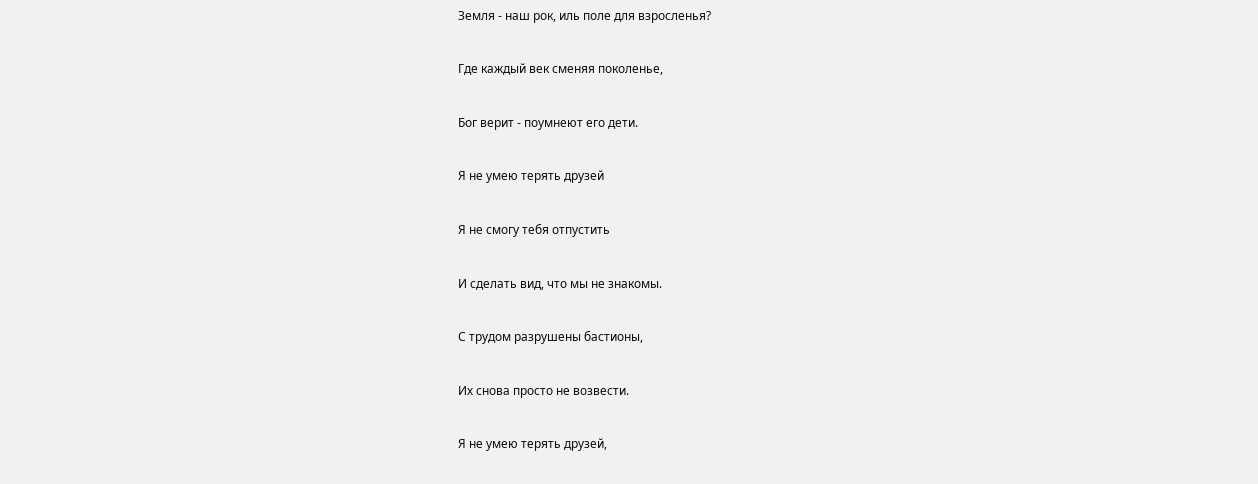Земля - наш рок, иль поле для взросленья?

Где каждый век сменяя поколенье,

Бог верит - поумнеют его дети.

Я не умею терять друзей

Я не смогу тебя отпустить

И сделать вид, что мы не знакомы.

С трудом разрушены бастионы,

Их снова просто не возвести.

Я не умею терять друзей,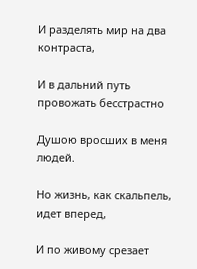И разделять мир на два контраста,

И в дальний путь провожать бесстрастно

Душою вросших в меня людей.

Но жизнь, как скальпель, идет вперед,

И по живому срезает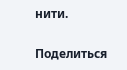нити.

Поделиться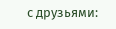с друзьями: